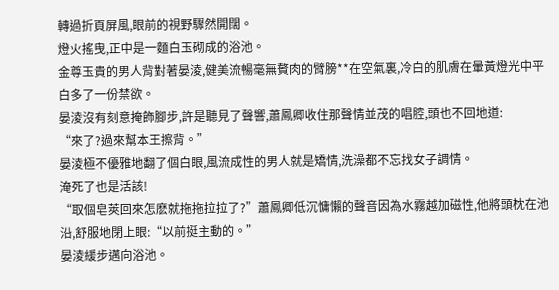轉過折頁屏風,眼前的視野驟然開闊。
燈火搖曳,正中是一麵白玉砌成的浴池。
金尊玉貴的男人背對著晏淩,健美流暢毫無贅肉的臂膀**在空氣裏,冷白的肌膚在暈黃燈光中平白多了一份禁欲。
晏淩沒有刻意掩飾腳步,許是聽見了聲響,蕭鳳卿收住那聲情並茂的唱腔,頭也不回地道:
“來了?過來幫本王擦背。”
晏淩極不優雅地翻了個白眼,風流成性的男人就是矯情,洗澡都不忘找女子調情。
淹死了也是活該!
“取個皂莢回來怎麽就拖拖拉拉了?”蕭鳳卿低沉慵懶的聲音因為水霧越加磁性,他將頭枕在池沿,舒服地閉上眼:“以前挺主動的。”
晏淩緩步邁向浴池。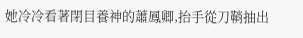她冷冷看著閉目養神的蕭鳳卿,抬手從刀鞘抽出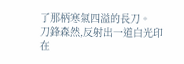了那柄寒氣四溢的長刀。
刀鋒森然,反射出一道白光印在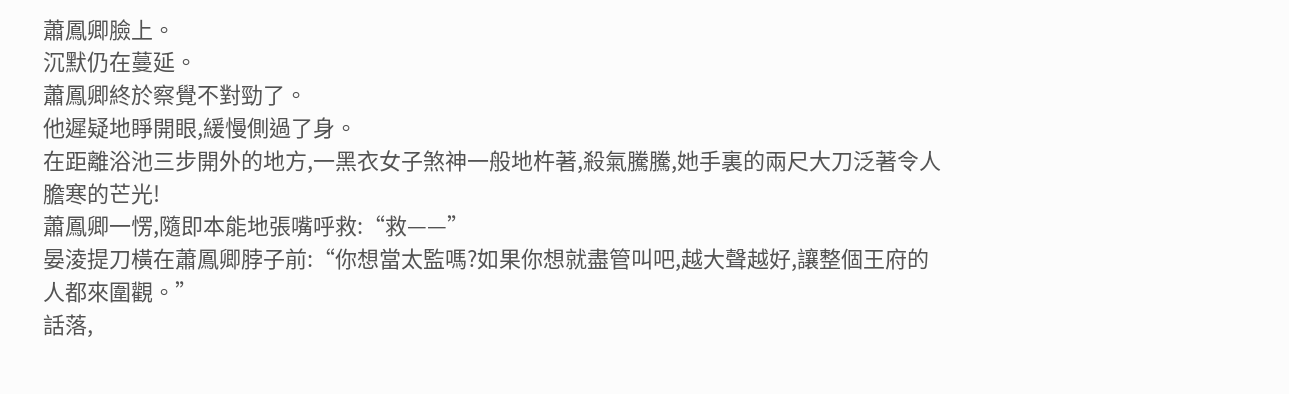蕭鳳卿臉上。
沉默仍在蔓延。
蕭鳳卿終於察覺不對勁了。
他遲疑地睜開眼,緩慢側過了身。
在距離浴池三步開外的地方,一黑衣女子煞神一般地杵著,殺氣騰騰,她手裏的兩尺大刀泛著令人膽寒的芒光!
蕭鳳卿一愣,隨即本能地張嘴呼救:“救——”
晏淩提刀橫在蕭鳳卿脖子前:“你想當太監嗎?如果你想就盡管叫吧,越大聲越好,讓整個王府的人都來圍觀。”
話落,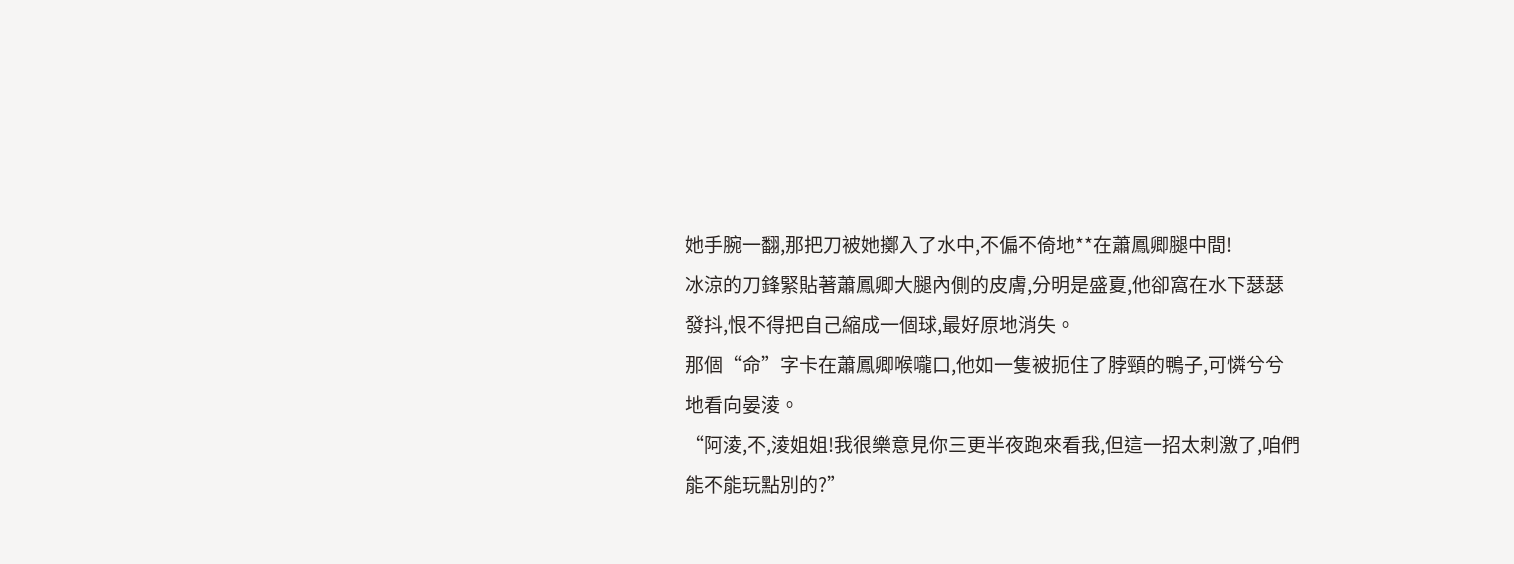她手腕一翻,那把刀被她擲入了水中,不偏不倚地**在蕭鳳卿腿中間!
冰涼的刀鋒緊貼著蕭鳳卿大腿內側的皮膚,分明是盛夏,他卻窩在水下瑟瑟發抖,恨不得把自己縮成一個球,最好原地消失。
那個“命”字卡在蕭鳳卿喉嚨口,他如一隻被扼住了脖頸的鴨子,可憐兮兮地看向晏淩。
“阿淩,不,淩姐姐!我很樂意見你三更半夜跑來看我,但這一招太刺激了,咱們能不能玩點別的?”